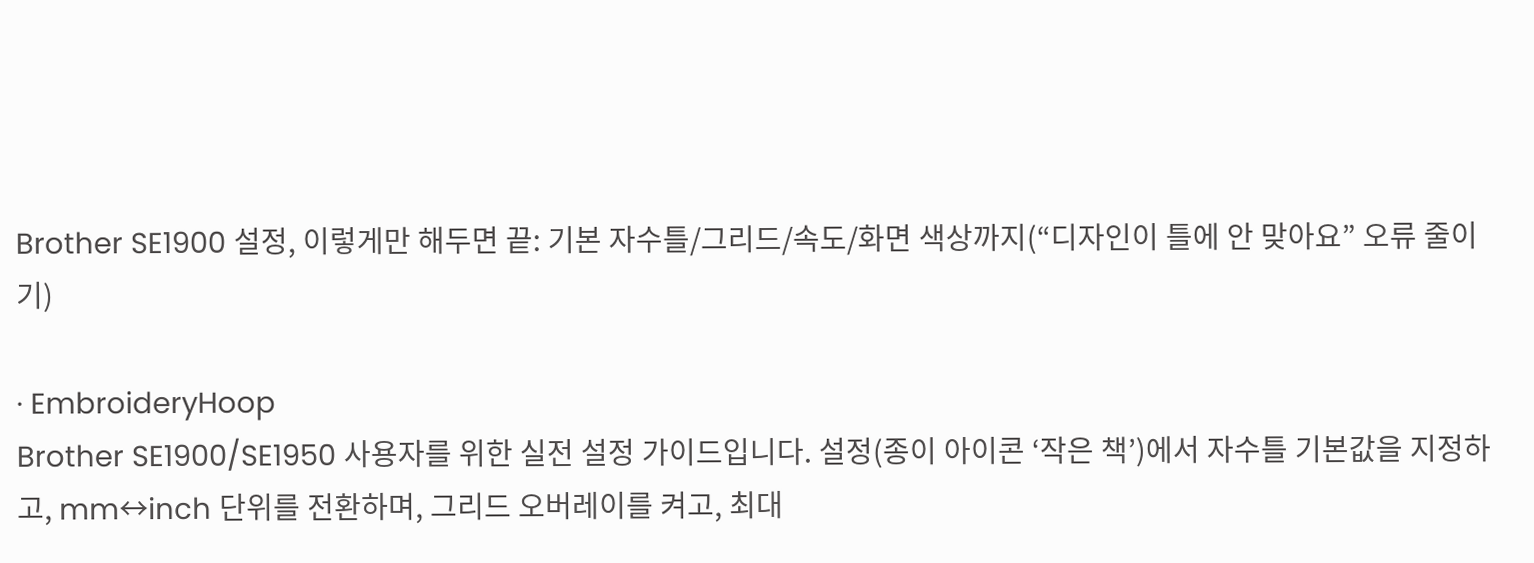Brother SE1900 설정, 이렇게만 해두면 끝: 기본 자수틀/그리드/속도/화면 색상까지(“디자인이 틀에 안 맞아요” 오류 줄이기)

· EmbroideryHoop
Brother SE1900/SE1950 사용자를 위한 실전 설정 가이드입니다. 설정(종이 아이콘 ‘작은 책’)에서 자수틀 기본값을 지정하고, mm↔inch 단위를 전환하며, 그리드 오버레이를 켜고, 최대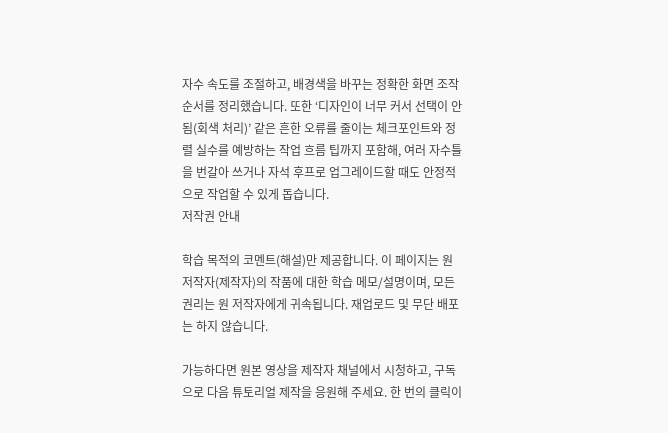자수 속도를 조절하고, 배경색을 바꾸는 정확한 화면 조작 순서를 정리했습니다. 또한 ‘디자인이 너무 커서 선택이 안 됨(회색 처리)’ 같은 흔한 오류를 줄이는 체크포인트와 정렬 실수를 예방하는 작업 흐름 팁까지 포함해, 여러 자수틀을 번갈아 쓰거나 자석 후프로 업그레이드할 때도 안정적으로 작업할 수 있게 돕습니다.
저작권 안내

학습 목적의 코멘트(해설)만 제공합니다. 이 페이지는 원 저작자(제작자)의 작품에 대한 학습 메모/설명이며, 모든 권리는 원 저작자에게 귀속됩니다. 재업로드 및 무단 배포는 하지 않습니다.

가능하다면 원본 영상을 제작자 채널에서 시청하고, 구독으로 다음 튜토리얼 제작을 응원해 주세요. 한 번의 클릭이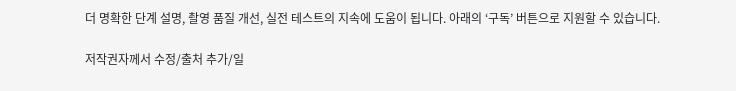더 명확한 단계 설명, 촬영 품질 개선, 실전 테스트의 지속에 도움이 됩니다. 아래의 ‘구독’ 버튼으로 지원할 수 있습니다.

저작권자께서 수정/출처 추가/일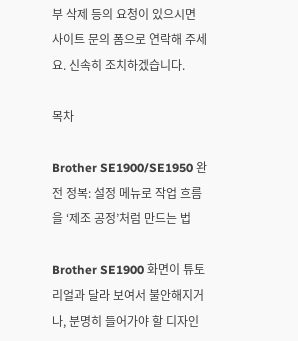부 삭제 등의 요청이 있으시면 사이트 문의 폼으로 연락해 주세요. 신속히 조치하겠습니다.

목차

Brother SE1900/SE1950 완전 정복: 설정 메뉴로 작업 흐름을 ‘제조 공정’처럼 만드는 법

Brother SE1900 화면이 튜토리얼과 달라 보여서 불안해지거나, 분명히 들어가야 할 디자인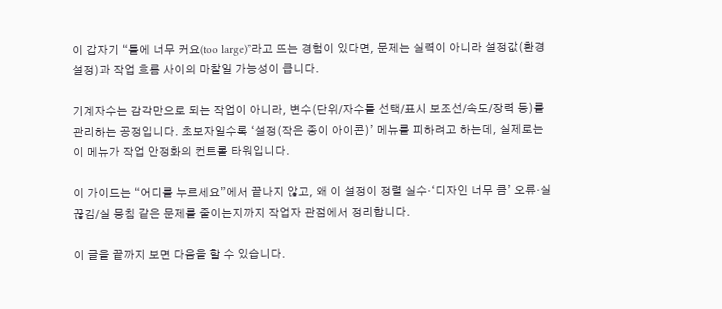이 갑자기 “틀에 너무 커요(too large)”라고 뜨는 경험이 있다면, 문제는 실력이 아니라 설정값(환경설정)과 작업 흐름 사이의 마찰일 가능성이 큽니다.

기계자수는 감각만으로 되는 작업이 아니라, 변수(단위/자수틀 선택/표시 보조선/속도/장력 등)를 관리하는 공정입니다. 초보자일수록 ‘설정(작은 종이 아이콘)’ 메뉴를 피하려고 하는데, 실제로는 이 메뉴가 작업 안정화의 컨트롤 타워입니다.

이 가이드는 “어디를 누르세요”에서 끝나지 않고, 왜 이 설정이 정렬 실수·‘디자인 너무 큼’ 오류·실 끊김/실 뭉침 같은 문제를 줄이는지까지 작업자 관점에서 정리합니다.

이 글을 끝까지 보면 다음을 할 수 있습니다.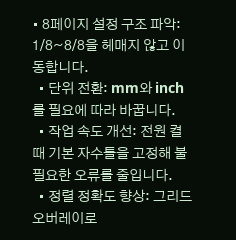• 8페이지 설정 구조 파악: 1/8~8/8을 헤매지 않고 이동합니다.
  • 단위 전환: mm와 inch를 필요에 따라 바꿉니다.
  • 작업 속도 개선: 전원 켤 때 기본 자수틀을 고정해 불필요한 오류를 줄입니다.
  • 정렬 정확도 향상: 그리드 오버레이로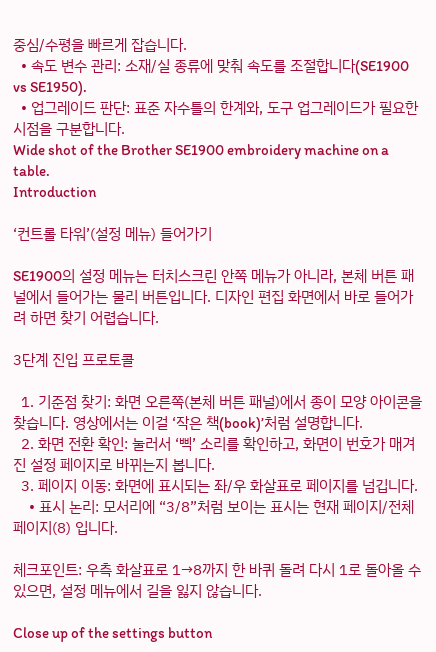중심/수평을 빠르게 잡습니다.
  • 속도 변수 관리: 소재/실 종류에 맞춰 속도를 조절합니다(SE1900 vs SE1950).
  • 업그레이드 판단: 표준 자수틀의 한계와, 도구 업그레이드가 필요한 시점을 구분합니다.
Wide shot of the Brother SE1900 embroidery machine on a table.
Introduction

‘컨트롤 타워’(설정 메뉴) 들어가기

SE1900의 설정 메뉴는 터치스크린 안쪽 메뉴가 아니라, 본체 버튼 패널에서 들어가는 물리 버튼입니다. 디자인 편집 화면에서 바로 들어가려 하면 찾기 어렵습니다.

3단계 진입 프로토콜

  1. 기준점 찾기: 화면 오른쪽(본체 버튼 패널)에서 종이 모양 아이콘을 찾습니다. 영상에서는 이걸 ‘작은 책(book)’처럼 설명합니다.
  2. 화면 전환 확인: 눌러서 ‘삑’ 소리를 확인하고, 화면이 번호가 매겨진 설정 페이지로 바뀌는지 봅니다.
  3. 페이지 이동: 화면에 표시되는 좌/우 화살표로 페이지를 넘깁니다.
    • 표시 논리: 모서리에 “3/8”처럼 보이는 표시는 현재 페이지/전체 페이지(8) 입니다.

체크포인트: 우측 화살표로 1→8까지 한 바퀴 돌려 다시 1로 돌아올 수 있으면, 설정 메뉴에서 길을 잃지 않습니다.

Close up of the settings button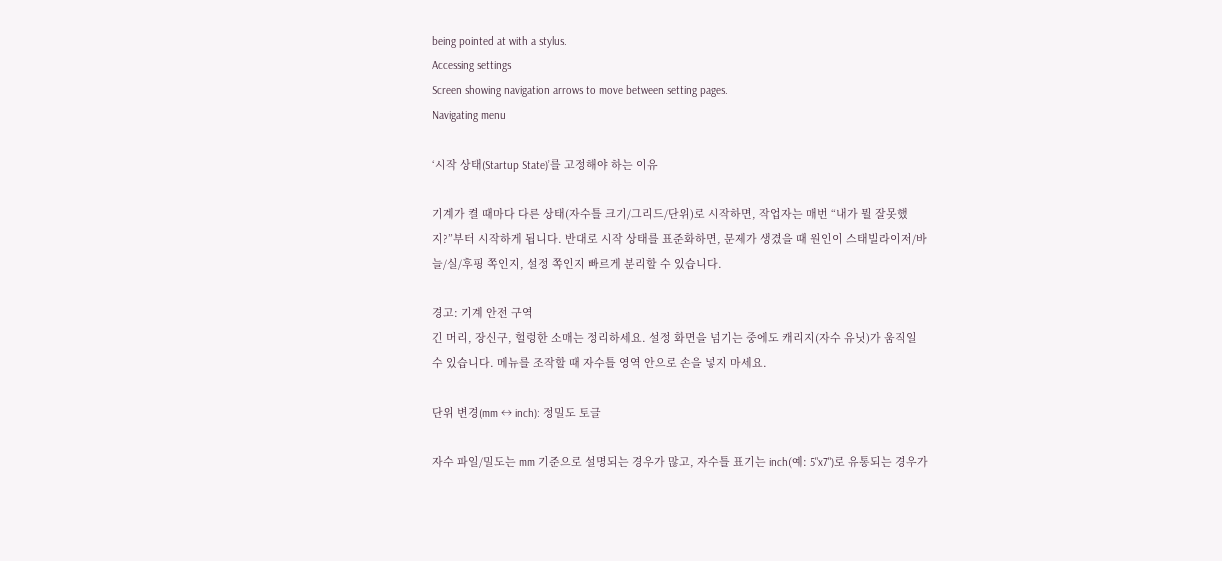being pointed at with a stylus.
Accessing settings
Screen showing navigation arrows to move between setting pages.
Navigating menu

‘시작 상태(Startup State)’를 고정해야 하는 이유

기계가 켤 때마다 다른 상태(자수틀 크기/그리드/단위)로 시작하면, 작업자는 매번 “내가 뭘 잘못했지?”부터 시작하게 됩니다. 반대로 시작 상태를 표준화하면, 문제가 생겼을 때 원인이 스태빌라이저/바늘/실/후핑 쪽인지, 설정 쪽인지 빠르게 분리할 수 있습니다.

경고: 기계 안전 구역
긴 머리, 장신구, 헐렁한 소매는 정리하세요. 설정 화면을 넘기는 중에도 캐리지(자수 유닛)가 움직일 수 있습니다. 메뉴를 조작할 때 자수틀 영역 안으로 손을 넣지 마세요.

단위 변경(mm ↔ inch): 정밀도 토글

자수 파일/밀도는 mm 기준으로 설명되는 경우가 많고, 자수틀 표기는 inch(예: 5"x7")로 유통되는 경우가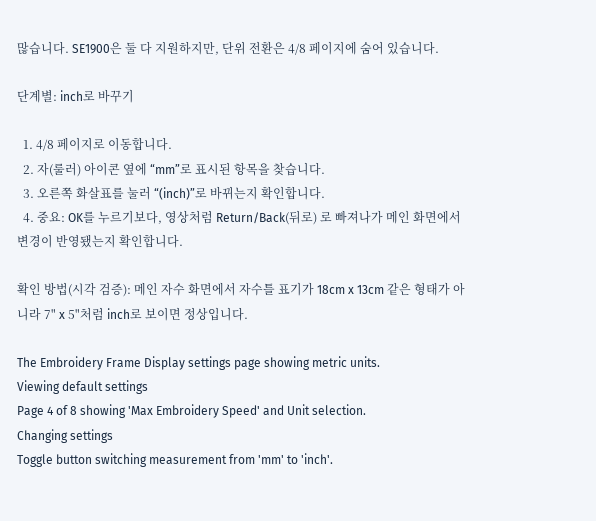많습니다. SE1900은 둘 다 지원하지만, 단위 전환은 4/8 페이지에 숨어 있습니다.

단계별: inch로 바꾸기

  1. 4/8 페이지로 이동합니다.
  2. 자(룰러) 아이콘 옆에 “mm”로 표시된 항목을 찾습니다.
  3. 오른쪽 화살표를 눌러 “(inch)”로 바뀌는지 확인합니다.
  4. 중요: OK를 누르기보다, 영상처럼 Return/Back(뒤로) 로 빠져나가 메인 화면에서 변경이 반영됐는지 확인합니다.

확인 방법(시각 검증): 메인 자수 화면에서 자수틀 표기가 18cm x 13cm 같은 형태가 아니라 7" x 5"처럼 inch로 보이면 정상입니다.

The Embroidery Frame Display settings page showing metric units.
Viewing default settings
Page 4 of 8 showing 'Max Embroidery Speed' and Unit selection.
Changing settings
Toggle button switching measurement from 'mm' to 'inch'.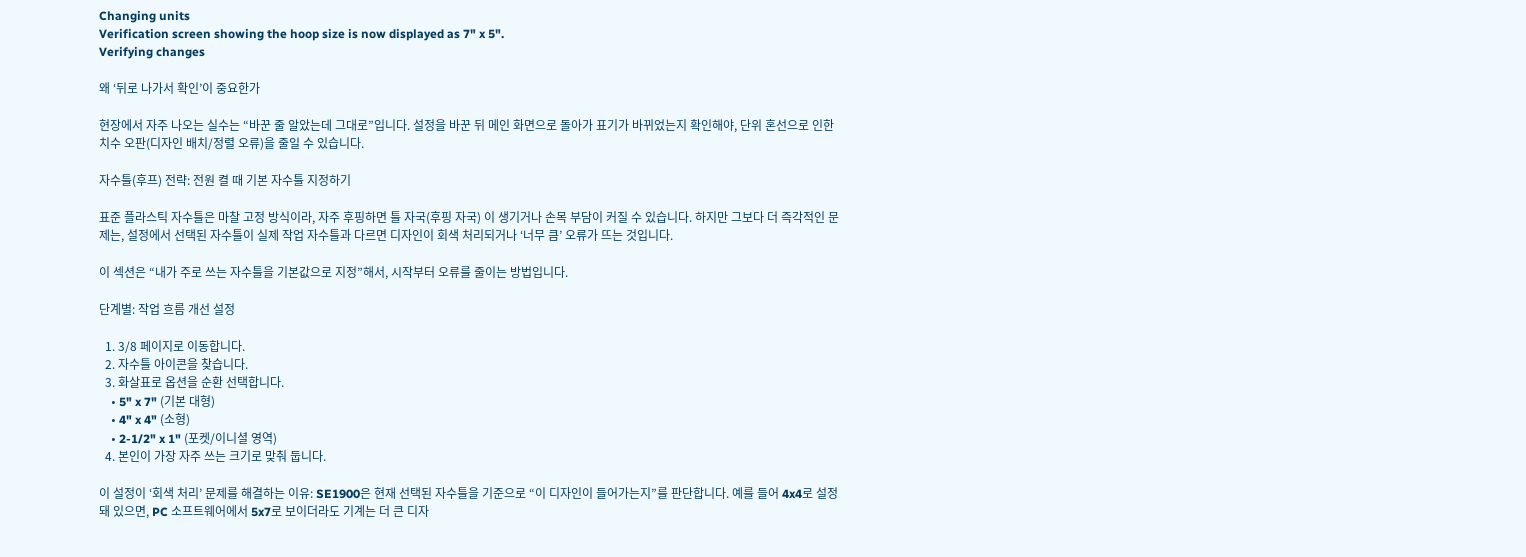Changing units
Verification screen showing the hoop size is now displayed as 7" x 5".
Verifying changes

왜 ‘뒤로 나가서 확인’이 중요한가

현장에서 자주 나오는 실수는 “바꾼 줄 알았는데 그대로”입니다. 설정을 바꾼 뒤 메인 화면으로 돌아가 표기가 바뀌었는지 확인해야, 단위 혼선으로 인한 치수 오판(디자인 배치/정렬 오류)을 줄일 수 있습니다.

자수틀(후프) 전략: 전원 켤 때 기본 자수틀 지정하기

표준 플라스틱 자수틀은 마찰 고정 방식이라, 자주 후핑하면 틀 자국(후핑 자국) 이 생기거나 손목 부담이 커질 수 있습니다. 하지만 그보다 더 즉각적인 문제는, 설정에서 선택된 자수틀이 실제 작업 자수틀과 다르면 디자인이 회색 처리되거나 ‘너무 큼’ 오류가 뜨는 것입니다.

이 섹션은 “내가 주로 쓰는 자수틀을 기본값으로 지정”해서, 시작부터 오류를 줄이는 방법입니다.

단계별: 작업 흐름 개선 설정

  1. 3/8 페이지로 이동합니다.
  2. 자수틀 아이콘을 찾습니다.
  3. 화살표로 옵션을 순환 선택합니다.
    • 5" x 7" (기본 대형)
    • 4" x 4" (소형)
    • 2-1/2" x 1" (포켓/이니셜 영역)
  4. 본인이 가장 자주 쓰는 크기로 맞춰 둡니다.

이 설정이 ‘회색 처리’ 문제를 해결하는 이유: SE1900은 현재 선택된 자수틀을 기준으로 “이 디자인이 들어가는지”를 판단합니다. 예를 들어 4x4로 설정돼 있으면, PC 소프트웨어에서 5x7로 보이더라도 기계는 더 큰 디자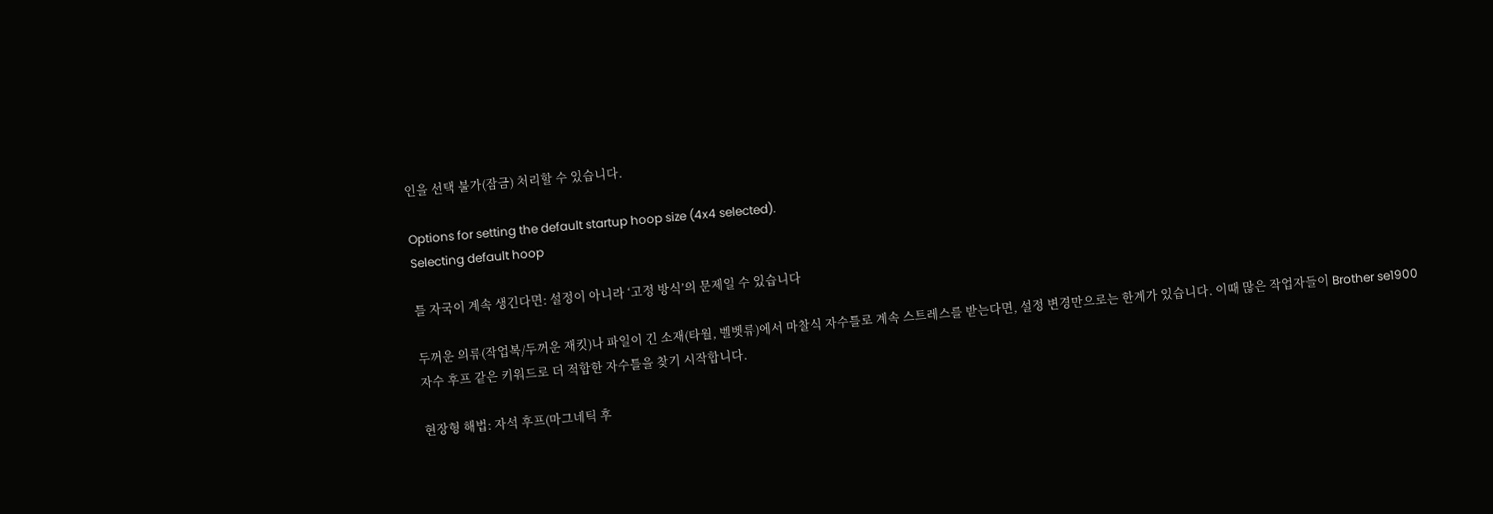인을 선택 불가(잠금) 처리할 수 있습니다.

Options for setting the default startup hoop size (4x4 selected).
Selecting default hoop

틀 자국이 계속 생긴다면: 설정이 아니라 ‘고정 방식’의 문제일 수 있습니다

두꺼운 의류(작업복/두꺼운 재킷)나 파일이 긴 소재(타월, 벨벳류)에서 마찰식 자수틀로 계속 스트레스를 받는다면, 설정 변경만으로는 한계가 있습니다. 이때 많은 작업자들이 Brother se1900 자수 후프 같은 키워드로 더 적합한 자수틀을 찾기 시작합니다.

현장형 해법: 자석 후프(마그네틱 후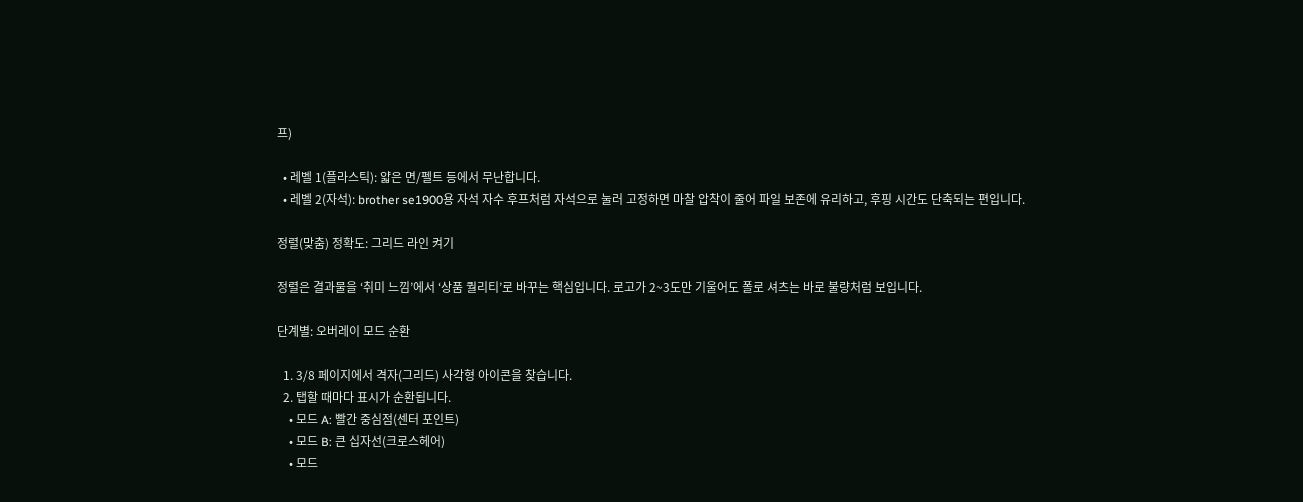프)

  • 레벨 1(플라스틱): 얇은 면/펠트 등에서 무난합니다.
  • 레벨 2(자석): brother se1900용 자석 자수 후프처럼 자석으로 눌러 고정하면 마찰 압착이 줄어 파일 보존에 유리하고, 후핑 시간도 단축되는 편입니다.

정렬(맞춤) 정확도: 그리드 라인 켜기

정렬은 결과물을 ‘취미 느낌’에서 ‘상품 퀄리티’로 바꾸는 핵심입니다. 로고가 2~3도만 기울어도 폴로 셔츠는 바로 불량처럼 보입니다.

단계별: 오버레이 모드 순환

  1. 3/8 페이지에서 격자(그리드) 사각형 아이콘을 찾습니다.
  2. 탭할 때마다 표시가 순환됩니다.
    • 모드 A: 빨간 중심점(센터 포인트)
    • 모드 B: 큰 십자선(크로스헤어)
    • 모드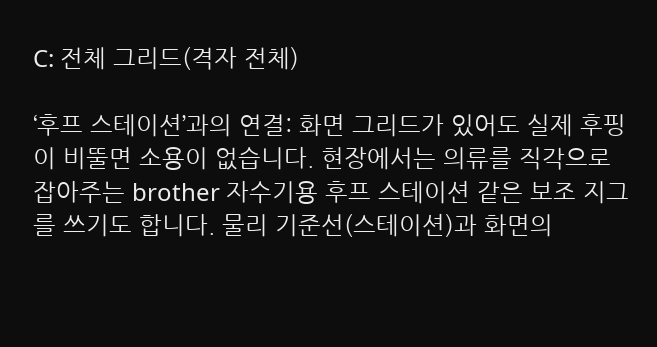C: 전체 그리드(격자 전체)

‘후프 스테이션’과의 연결: 화면 그리드가 있어도 실제 후핑이 비뚤면 소용이 없습니다. 현장에서는 의류를 직각으로 잡아주는 brother 자수기용 후프 스테이션 같은 보조 지그를 쓰기도 합니다. 물리 기준선(스테이션)과 화면의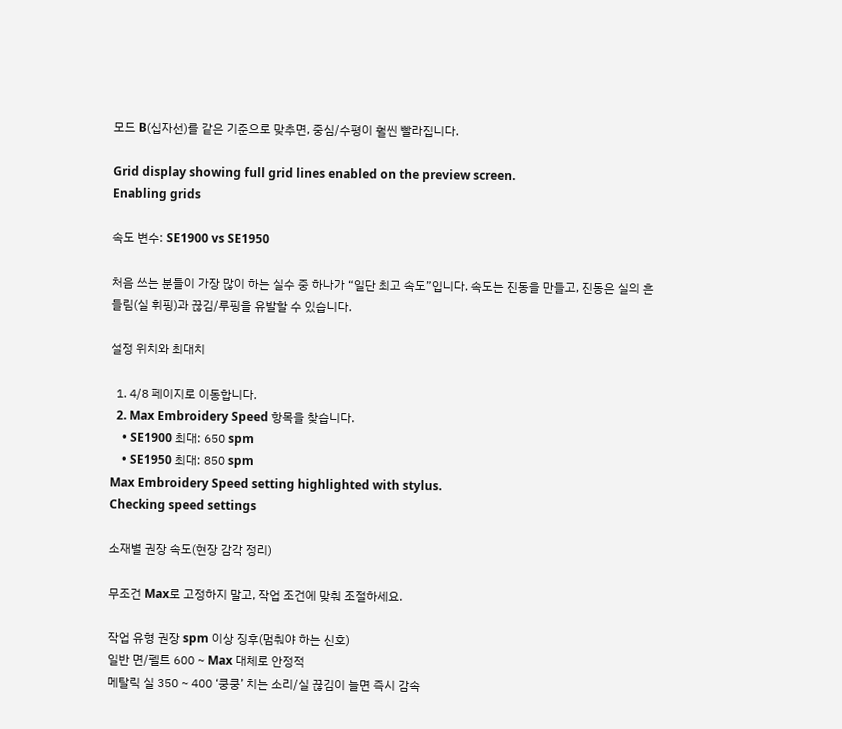모드 B(십자선)를 같은 기준으로 맞추면, 중심/수평이 훨씬 빨라집니다.

Grid display showing full grid lines enabled on the preview screen.
Enabling grids

속도 변수: SE1900 vs SE1950

처음 쓰는 분들이 가장 많이 하는 실수 중 하나가 “일단 최고 속도”입니다. 속도는 진동을 만들고, 진동은 실의 흔들림(실 휘핑)과 끊김/루핑을 유발할 수 있습니다.

설정 위치와 최대치

  1. 4/8 페이지로 이동합니다.
  2. Max Embroidery Speed 항목을 찾습니다.
    • SE1900 최대: 650 spm
    • SE1950 최대: 850 spm
Max Embroidery Speed setting highlighted with stylus.
Checking speed settings

소재별 권장 속도(현장 감각 정리)

무조건 Max로 고정하지 말고, 작업 조건에 맞춰 조절하세요.

작업 유형 권장 spm 이상 징후(멈춰야 하는 신호)
일반 면/펠트 600 ~ Max 대체로 안정적
메탈릭 실 350 ~ 400 ‘쿵쿵’ 치는 소리/실 끊김이 늘면 즉시 감속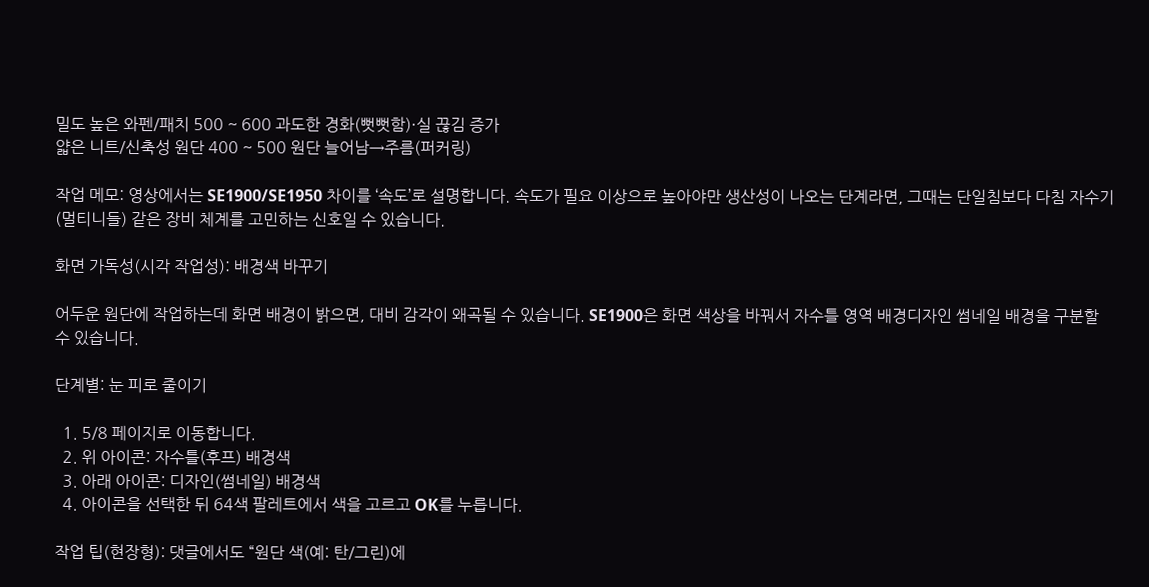밀도 높은 와펜/패치 500 ~ 600 과도한 경화(뻣뻣함)·실 끊김 증가
얇은 니트/신축성 원단 400 ~ 500 원단 늘어남→주름(퍼커링)

작업 메모: 영상에서는 SE1900/SE1950 차이를 ‘속도’로 설명합니다. 속도가 필요 이상으로 높아야만 생산성이 나오는 단계라면, 그때는 단일침보다 다침 자수기(멀티니들) 같은 장비 체계를 고민하는 신호일 수 있습니다.

화면 가독성(시각 작업성): 배경색 바꾸기

어두운 원단에 작업하는데 화면 배경이 밝으면, 대비 감각이 왜곡될 수 있습니다. SE1900은 화면 색상을 바꿔서 자수틀 영역 배경디자인 썸네일 배경을 구분할 수 있습니다.

단계별: 눈 피로 줄이기

  1. 5/8 페이지로 이동합니다.
  2. 위 아이콘: 자수틀(후프) 배경색
  3. 아래 아이콘: 디자인(썸네일) 배경색
  4. 아이콘을 선택한 뒤 64색 팔레트에서 색을 고르고 OK를 누릅니다.

작업 팁(현장형): 댓글에서도 “원단 색(예: 탄/그린)에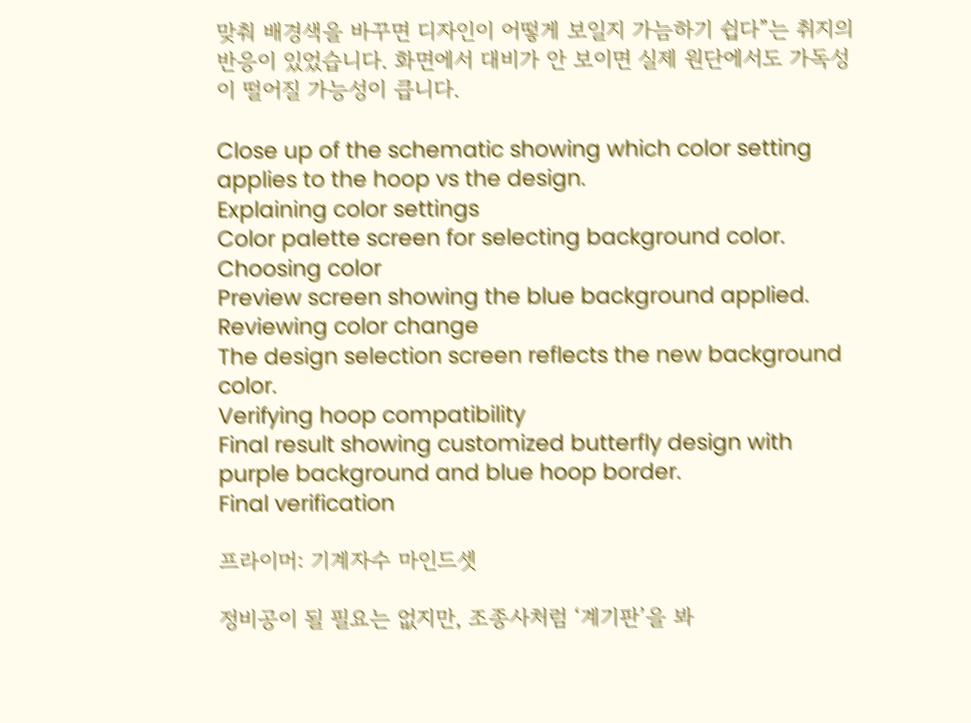맞춰 배경색을 바꾸면 디자인이 어떻게 보일지 가늠하기 쉽다”는 취지의 반응이 있었습니다. 화면에서 대비가 안 보이면 실제 원단에서도 가독성이 떨어질 가능성이 큽니다.

Close up of the schematic showing which color setting applies to the hoop vs the design.
Explaining color settings
Color palette screen for selecting background color.
Choosing color
Preview screen showing the blue background applied.
Reviewing color change
The design selection screen reflects the new background color.
Verifying hoop compatibility
Final result showing customized butterfly design with purple background and blue hoop border.
Final verification

프라이머: 기계자수 마인드셋

정비공이 될 필요는 없지만, 조종사처럼 ‘계기판’을 봐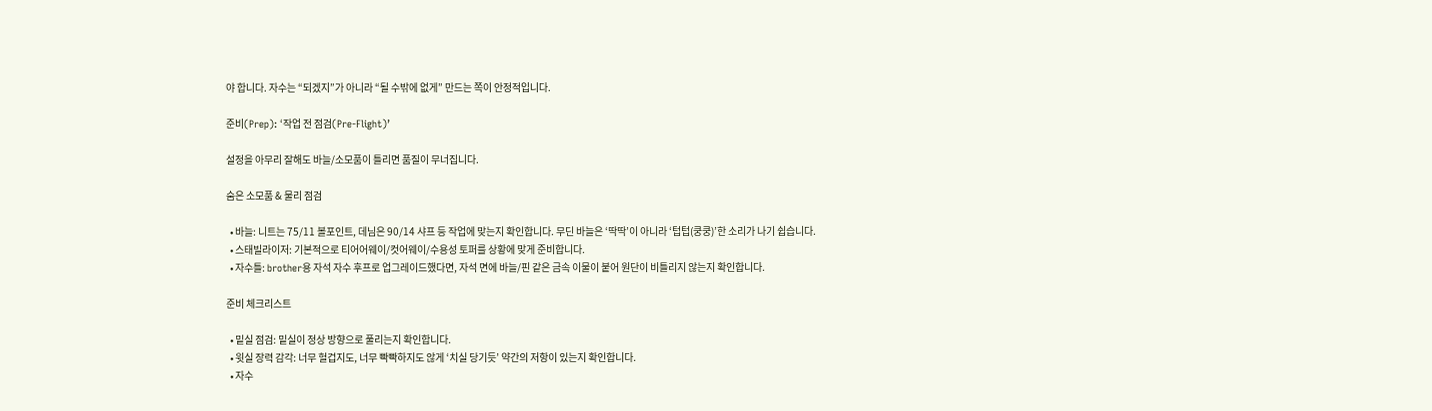야 합니다. 자수는 “되겠지”가 아니라 “될 수밖에 없게” 만드는 쪽이 안정적입니다.

준비(Prep): ‘작업 전 점검(Pre-Flight)’

설정을 아무리 잘해도 바늘/소모품이 틀리면 품질이 무너집니다.

숨은 소모품 & 물리 점검

  • 바늘: 니트는 75/11 볼포인트, 데님은 90/14 샤프 등 작업에 맞는지 확인합니다. 무딘 바늘은 ‘딱딱’이 아니라 ‘텁텁(쿵쿵)’한 소리가 나기 쉽습니다.
  • 스태빌라이저: 기본적으로 티어어웨이/컷어웨이/수용성 토퍼를 상황에 맞게 준비합니다.
  • 자수틀: brother용 자석 자수 후프로 업그레이드했다면, 자석 면에 바늘/핀 같은 금속 이물이 붙어 원단이 비틀리지 않는지 확인합니다.

준비 체크리스트

  • 밑실 점검: 밑실이 정상 방향으로 풀리는지 확인합니다.
  • 윗실 장력 감각: 너무 헐겁지도, 너무 빡빡하지도 않게 ‘치실 당기듯’ 약간의 저항이 있는지 확인합니다.
  • 자수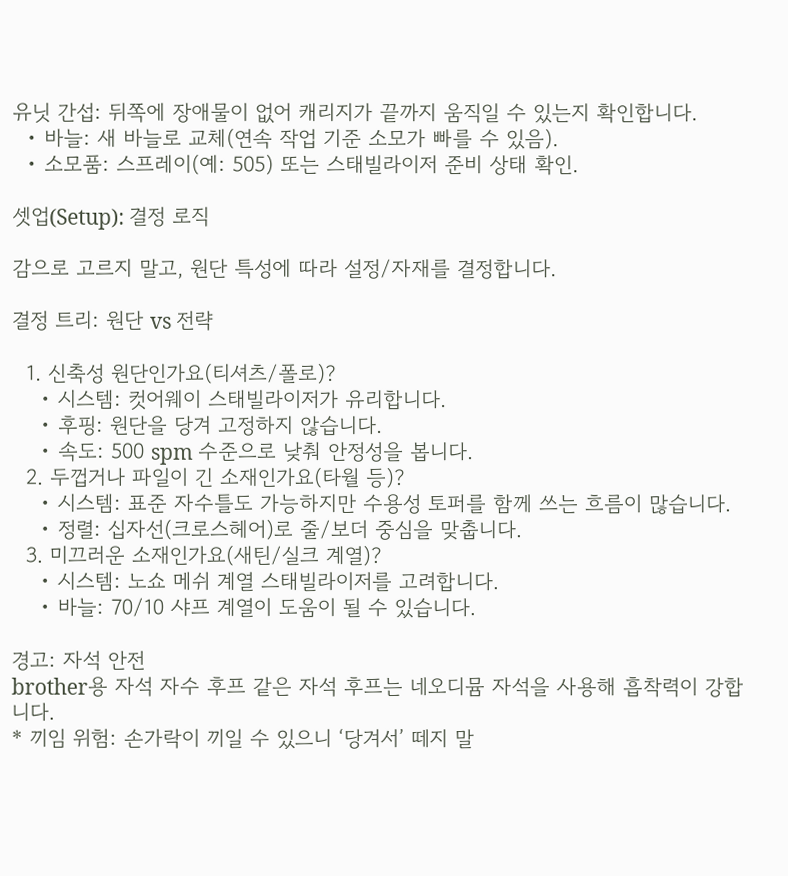유닛 간섭: 뒤쪽에 장애물이 없어 캐리지가 끝까지 움직일 수 있는지 확인합니다.
  • 바늘: 새 바늘로 교체(연속 작업 기준 소모가 빠를 수 있음).
  • 소모품: 스프레이(예: 505) 또는 스태빌라이저 준비 상태 확인.

셋업(Setup): 결정 로직

감으로 고르지 말고, 원단 특성에 따라 설정/자재를 결정합니다.

결정 트리: 원단 vs 전략

  1. 신축성 원단인가요(티셔츠/폴로)?
    • 시스템: 컷어웨이 스태빌라이저가 유리합니다.
    • 후핑: 원단을 당겨 고정하지 않습니다.
    • 속도: 500 spm 수준으로 낮춰 안정성을 봅니다.
  2. 두껍거나 파일이 긴 소재인가요(타월 등)?
    • 시스템: 표준 자수틀도 가능하지만 수용성 토퍼를 함께 쓰는 흐름이 많습니다.
    • 정렬: 십자선(크로스헤어)로 줄/보더 중심을 맞춥니다.
  3. 미끄러운 소재인가요(새틴/실크 계열)?
    • 시스템: 노쇼 메쉬 계열 스태빌라이저를 고려합니다.
    • 바늘: 70/10 샤프 계열이 도움이 될 수 있습니다.

경고: 자석 안전
brother용 자석 자수 후프 같은 자석 후프는 네오디뮴 자석을 사용해 흡착력이 강합니다.
* 끼임 위험: 손가락이 끼일 수 있으니 ‘당겨서’ 떼지 말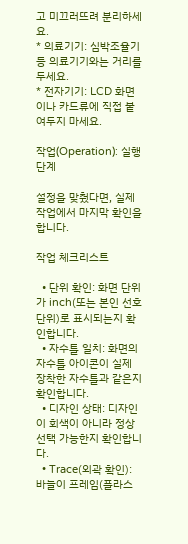고 미끄러뜨려 분리하세요.
* 의료기기: 심박조율기 등 의료기기와는 거리를 두세요.
* 전자기기: LCD 화면이나 카드류에 직접 붙여두지 마세요.

작업(Operation): 실행 단계

설정을 맞췄다면, 실제 작업에서 마지막 확인을 합니다.

작업 체크리스트

  • 단위 확인: 화면 단위가 inch(또는 본인 선호 단위)로 표시되는지 확인합니다.
  • 자수틀 일치: 화면의 자수틀 아이콘이 실제 장착한 자수틀과 같은지 확인합니다.
  • 디자인 상태: 디자인이 회색이 아니라 정상 선택 가능한지 확인합니다.
  • Trace(외곽 확인): 바늘이 프레임(플라스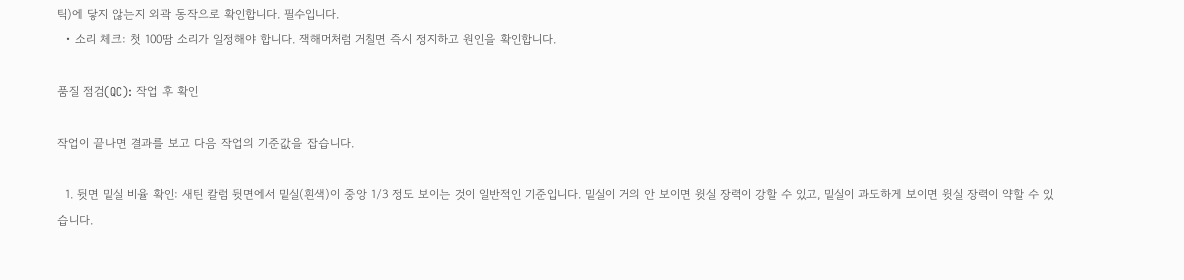틱)에 닿지 않는지 외곽 동작으로 확인합니다. 필수입니다.
  • 소리 체크: 첫 100땀 소리가 일정해야 합니다. 잭해머처럼 거칠면 즉시 정지하고 원인을 확인합니다.

품질 점검(QC): 작업 후 확인

작업이 끝나면 결과를 보고 다음 작업의 기준값을 잡습니다.

  1. 뒷면 밑실 비율 확인: 새틴 칼럼 뒷면에서 밑실(흰색)이 중앙 1/3 정도 보이는 것이 일반적인 기준입니다. 밑실이 거의 안 보이면 윗실 장력이 강할 수 있고, 밑실이 과도하게 보이면 윗실 장력이 약할 수 있습니다.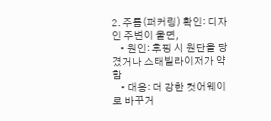2. 주름(퍼커링) 확인: 디자인 주변이 울면,
    • 원인: 후핑 시 원단을 당겼거나 스태빌라이저가 약함
    • 대응: 더 강한 컷어웨이로 바꾸거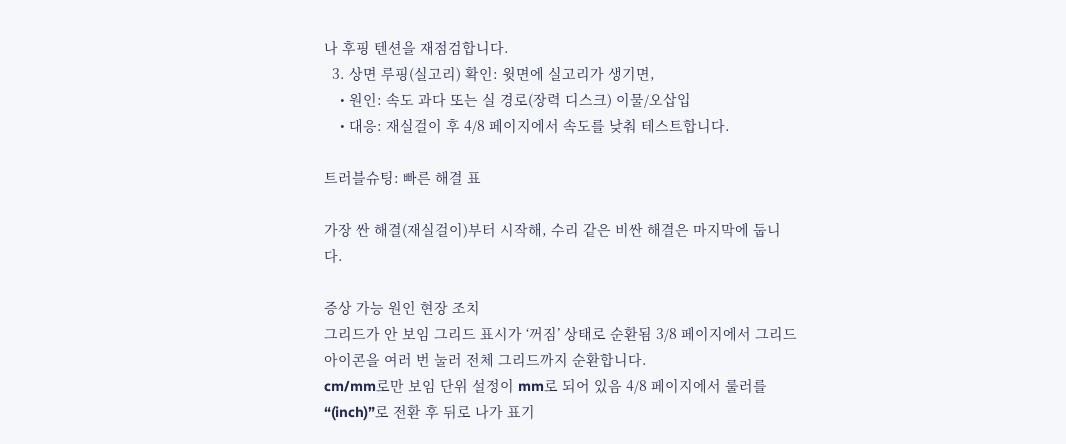나 후핑 텐션을 재점검합니다.
  3. 상면 루핑(실고리) 확인: 윗면에 실고리가 생기면,
    • 원인: 속도 과다 또는 실 경로(장력 디스크) 이물/오삽입
    • 대응: 재실걸이 후 4/8 페이지에서 속도를 낮춰 테스트합니다.

트러블슈팅: 빠른 해결 표

가장 싼 해결(재실걸이)부터 시작해, 수리 같은 비싼 해결은 마지막에 둡니다.

증상 가능 원인 현장 조치
그리드가 안 보임 그리드 표시가 ‘꺼짐’ 상태로 순환됨 3/8 페이지에서 그리드 아이콘을 여러 번 눌러 전체 그리드까지 순환합니다.
cm/mm로만 보임 단위 설정이 mm로 되어 있음 4/8 페이지에서 룰러를 “(inch)”로 전환 후 뒤로 나가 표기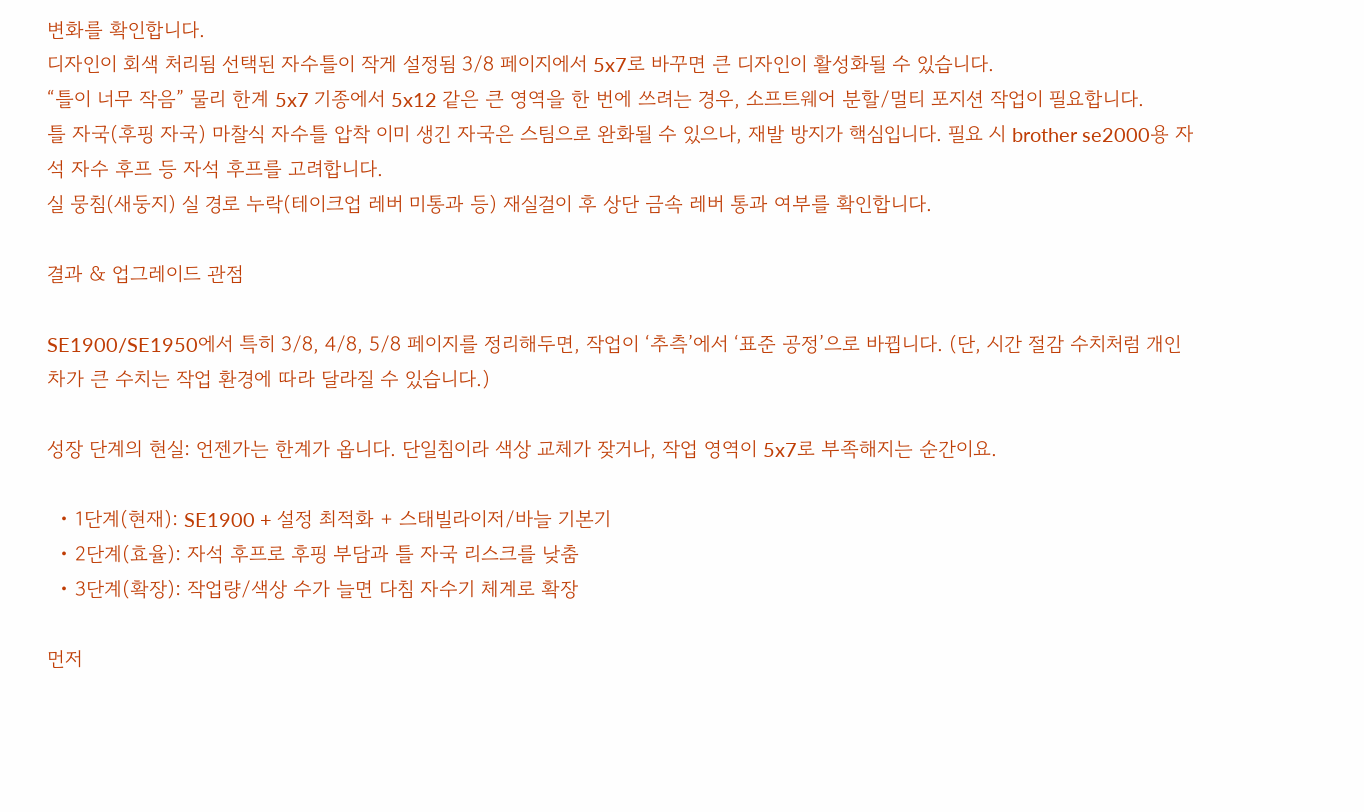변화를 확인합니다.
디자인이 회색 처리됨 선택된 자수틀이 작게 설정됨 3/8 페이지에서 5x7로 바꾸면 큰 디자인이 활성화될 수 있습니다.
“틀이 너무 작음” 물리 한계 5x7 기종에서 5x12 같은 큰 영역을 한 번에 쓰려는 경우, 소프트웨어 분할/멀티 포지션 작업이 필요합니다.
틀 자국(후핑 자국) 마찰식 자수틀 압착 이미 생긴 자국은 스팀으로 완화될 수 있으나, 재발 방지가 핵심입니다. 필요 시 brother se2000용 자석 자수 후프 등 자석 후프를 고려합니다.
실 뭉침(새둥지) 실 경로 누락(테이크업 레버 미통과 등) 재실걸이 후 상단 금속 레버 통과 여부를 확인합니다.

결과 & 업그레이드 관점

SE1900/SE1950에서 특히 3/8, 4/8, 5/8 페이지를 정리해두면, 작업이 ‘추측’에서 ‘표준 공정’으로 바뀝니다. (단, 시간 절감 수치처럼 개인차가 큰 수치는 작업 환경에 따라 달라질 수 있습니다.)

성장 단계의 현실: 언젠가는 한계가 옵니다. 단일침이라 색상 교체가 잦거나, 작업 영역이 5x7로 부족해지는 순간이요.

  • 1단계(현재): SE1900 + 설정 최적화 + 스태빌라이저/바늘 기본기
  • 2단계(효율): 자석 후프로 후핑 부담과 틀 자국 리스크를 낮춤
  • 3단계(확장): 작업량/색상 수가 늘면 다침 자수기 체계로 확장

먼저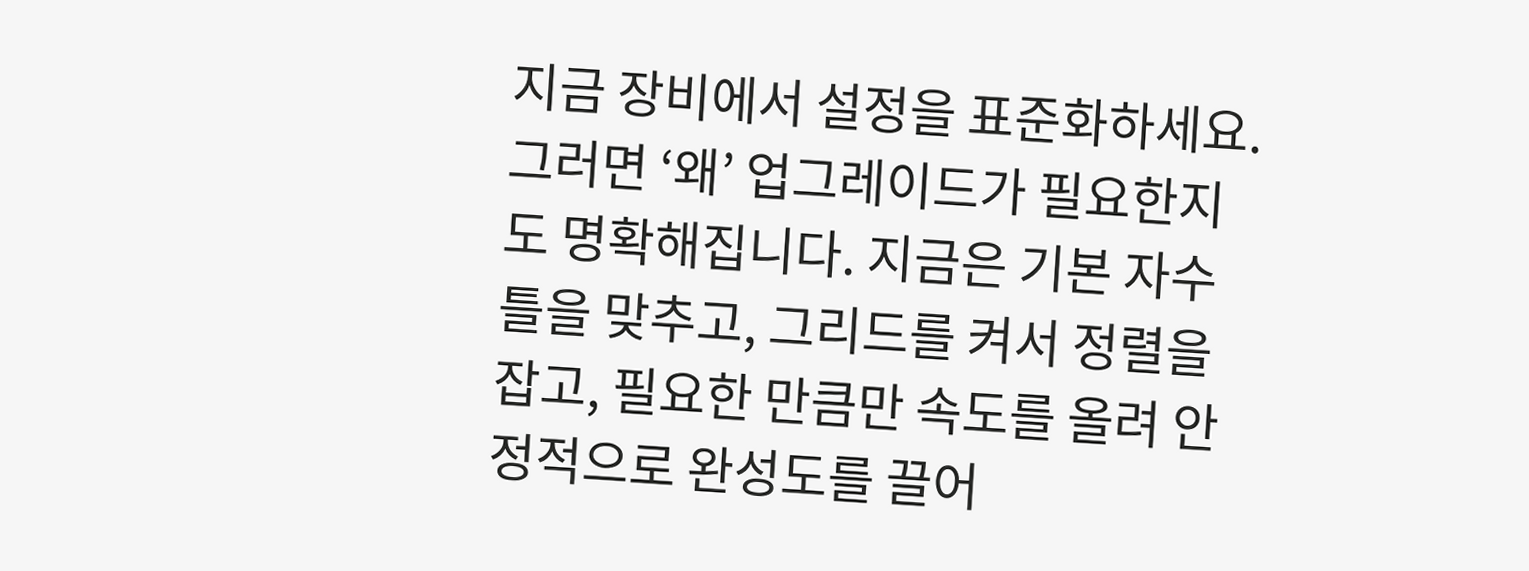지금 장비에서 설정을 표준화하세요. 그러면 ‘왜’ 업그레이드가 필요한지도 명확해집니다. 지금은 기본 자수틀을 맞추고, 그리드를 켜서 정렬을 잡고, 필요한 만큼만 속도를 올려 안정적으로 완성도를 끌어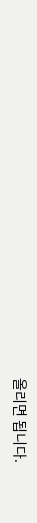올리면 됩니다.